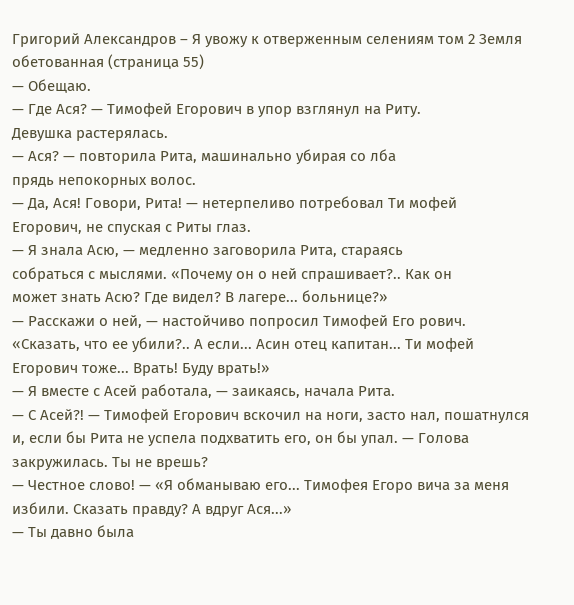Григорий Александров – Я увожу к отверженным селениям том 2 Земля обетованная (страница 55)
— Обещаю.
— Где Ася? — Тимофей Егорович в упор взглянул на Риту.
Девушка растерялась.
— Ася? — повторила Рита, машинально убирая со лба
прядь непокорных волос.
— Да, Ася! Говори, Рита! — нетерпеливо потребовал Ти мофей Егорович, не спуская с Риты глаз.
— Я знала Асю, — медленно заговорила Рита, стараясь
собраться с мыслями. «Почему он о ней спрашивает?.. Как он
может знать Асю? Где видел? В лагере... больнице?»
— Расскажи о ней, — настойчиво попросил Тимофей Его рович.
«Сказать, что ее убили?.. А если... Асин отец капитан... Ти мофей Егорович тоже... Врать! Буду врать!»
— Я вместе с Асей работала, — заикаясь, начала Рита.
— С Асей?! — Тимофей Егорович вскочил на ноги, засто нал, пошатнулся и, если бы Рита не успела подхватить его, он бы упал. — Голова закружилась. Ты не врешь?
— Честное слово! — «Я обманываю его... Тимофея Егоро вича за меня избили. Сказать правду? А вдруг Ася...»
— Ты давно была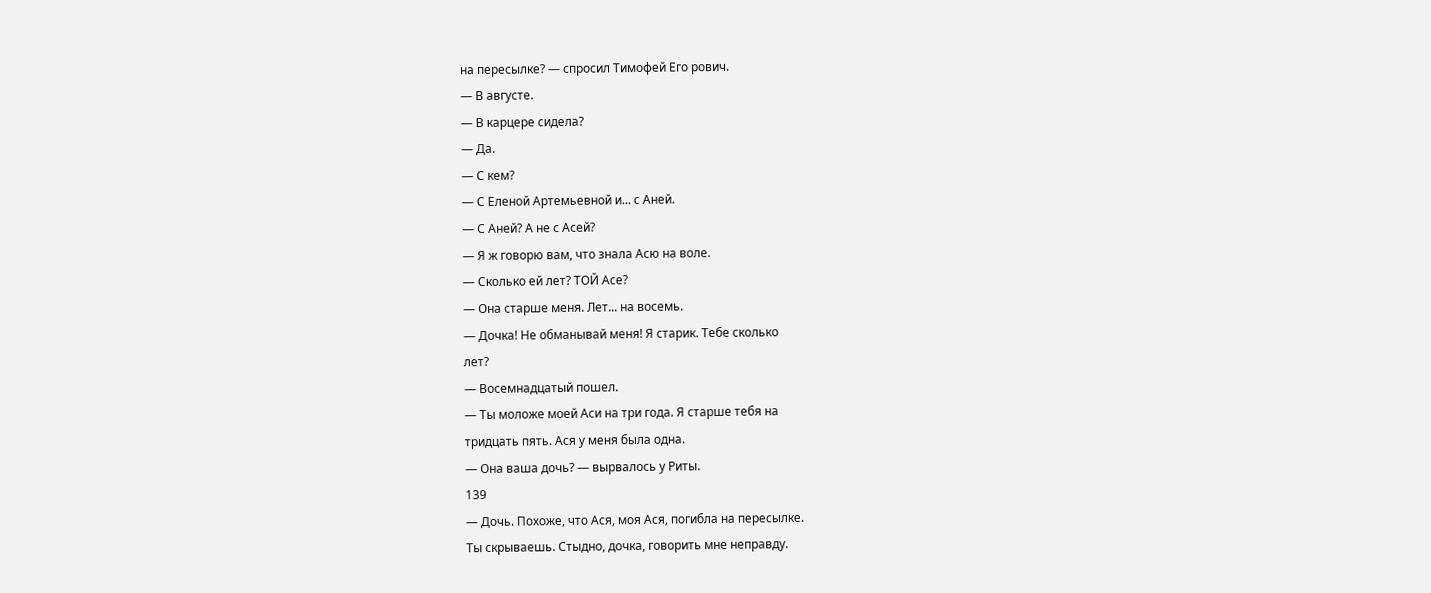на пересылке? — спросил Тимофей Его рович.
— В августе.
— В карцере сидела?
— Да.
— С кем?
— С Еленой Артемьевной и... с Аней.
— С Аней? А не с Асей?
— Я ж говорю вам, что знала Асю на воле.
— Сколько ей лет? ТОЙ Асе?
— Она старше меня. Лет... на восемь.
— Дочка! Не обманывай меня! Я старик. Тебе сколько
лет?
— Восемнадцатый пошел.
— Ты моложе моей Аси на три года. Я старше тебя на
тридцать пять. Ася у меня была одна.
— Она ваша дочь? — вырвалось у Риты.
139
— Дочь. Похоже, что Ася, моя Ася, погибла на пересылке.
Ты скрываешь. Стыдно, дочка, говорить мне неправду.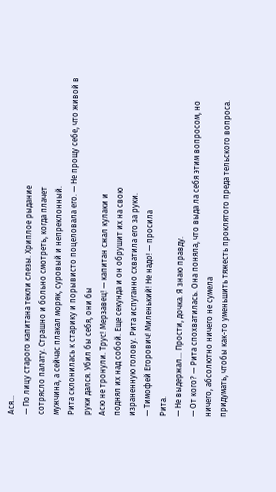Ася...
— По лицу старого капитана текли слезы. Хриплое рыдание
сотрясло палату. Страшно и больно смотреть, когда плачет
мужчина, а сейчас плакал моряк, суровый и непреклонный.
Рита склонилась к старику и порывисто поцеловала его. — Не прощу себе, что живой в руки дался. Убил бы себя, они бы
Асю не тронули. Трус! Мерзавец! — капитан сжал кулаки и
поднял их над собой. Еще секунда и он обрушит их на свою
израненную голову. Рита испуганно схватила его за руки.
— Тимофей Егорович! Миленький! Не надо! — просила
Рита.
— Не выдержал... Прости, дочка. Я знаю правду.
— От кого? — Рита спохватилась. Она поняла, что выда ла себя этим вопросом, но ничего, абсолютно ничего не сумела
придумать, чтобы как-то уменьшить тяжесть проклятого преда тельского вопроса.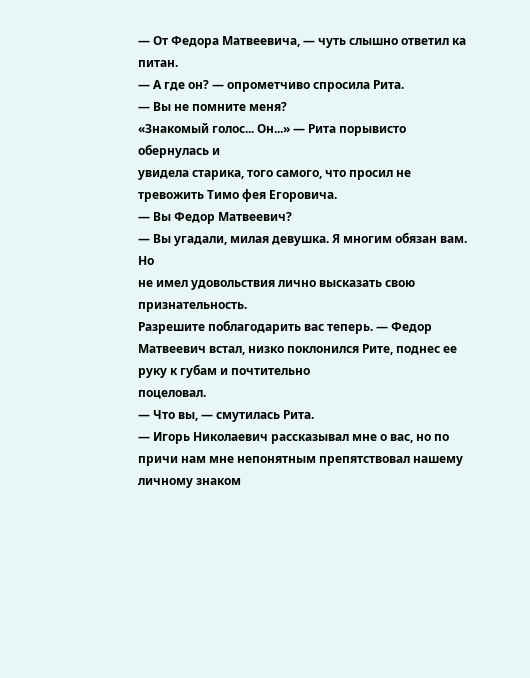— От Федора Матвеевича, — чуть слышно ответил ка питан.
— А где он? — опрометчиво спросила Рита.
— Вы не помните меня?
«Знакомый голос... Он...» — Рита порывисто обернулась и
увидела старика, того самого, что просил не тревожить Тимо фея Егоровича.
— Вы Федор Матвеевич?
— Вы угадали, милая девушка. Я многим обязан вам. Но
не имел удовольствия лично высказать свою признательность.
Разрешите поблагодарить вас теперь. — Федор Матвеевич встал, низко поклонился Рите, поднес ее руку к губам и почтительно
поцеловал.
— Что вы, — смутилась Рита.
— Игорь Николаевич рассказывал мне о вас, но по причи нам мне непонятным препятствовал нашему личному знаком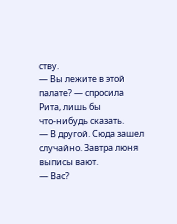ству.
— Вы лежите в этой палате? — спросила Рита, лишь бы
что-нибудь сказать.
— В другой. Сюда зашел случайно. Завтра люня выписы вают.
— Вас?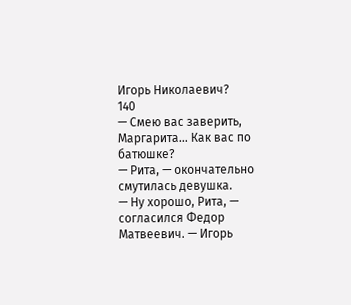Игорь Николаевич?
140
— Смею вас заверить, Маргарита... Как вас по батюшке?
— Рита, — окончательно смутилась девушка.
— Ну хорошо, Рита, — согласился Федор Матвеевич. — Игорь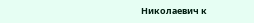Николаевич к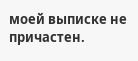моей выписке не причастен.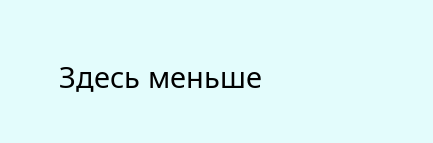Здесь меньше